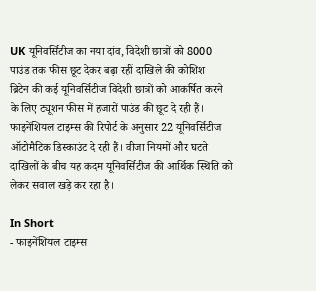UK यूनिवर्सिटीज का नया दांव, विदेशी छात्रों को 8000 पाउंड तक फीस छूट देकर बढ़ा रहीं दाखिले की कोशिश
ब्रिटेन की कई यूनिवर्सिटीज विदेशी छात्रों को आकर्षित करने के लिए ट्यूशन फीस में हजारों पाउंड की छूट दे रही हैं। फाइनेंशियल टाइम्स की रिपोर्ट के अनुसार 22 यूनिवर्सिटीज ऑटोमैटिक डिस्काउंट दे रही हैं। वीजा नियमों और घटते दाखिलों के बीच यह कदम यूनिवर्सिटीज की आर्थिक स्थिति को लेकर सवाल खड़े कर रहा है।

In Short
- फाइनेंशियल टाइम्स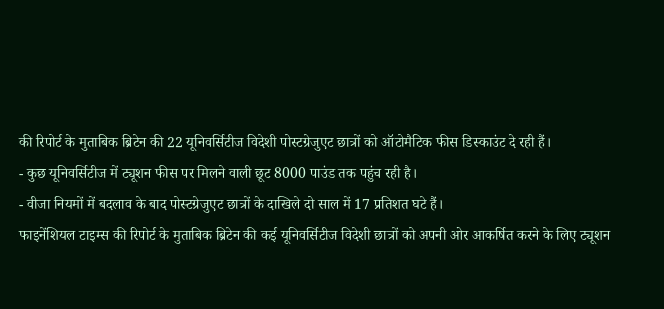की रिपोर्ट के मुताबिक ब्रिटेन की 22 यूनिवर्सिटीज विदेशी पोस्टग्रेजुएट छात्रों को ऑटोमैटिक फीस डिस्काउंट दे रही हैं।
- कुछ यूनिवर्सिटीज में ट्यूशन फीस पर मिलने वाली छूट 8000 पाउंड तक पहुंच रही है।
- वीजा नियमों में बदलाव के बाद पोस्टग्रेजुएट छात्रों के दाखिले दो साल में 17 प्रतिशत घटे हैं।
फाइनेंशियल टाइम्स की रिपोर्ट के मुताबिक ब्रिटेन की कई यूनिवर्सिटीज विदेशी छात्रों को अपनी ओर आकर्षित करने के लिए ट्यूशन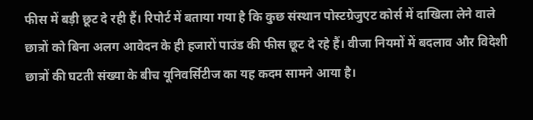फीस में बड़ी छूट दे रही हैं। रिपोर्ट में बताया गया है कि कुछ संस्थान पोस्टग्रेजुएट कोर्स में दाखिला लेने वाले छात्रों को बिना अलग आवेदन के ही हजारों पाउंड की फीस छूट दे रहे हैं। वीजा नियमों में बदलाव और विदेशी छात्रों की घटती संख्या के बीच यूनिवर्सिटीज का यह कदम सामने आया है।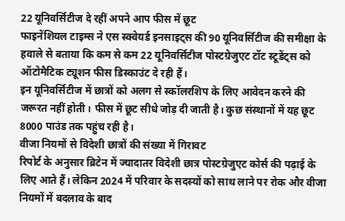22 यूनिवर्सिटीज दे रहीं अपने आप फीस में छूट
फाइनेंशियल टाइम्स ने एस स्क्वेयर्ड इनसाइट्स की 90 यूनिवर्सिटीज की समीक्षा के हवाले से बताया कि कम से कम 22 यूनिवर्सिटीज पोस्टग्रेजुएट टॉट स्टूडेंट्स को ऑटोमैटिक ट्यूशन फीस डिस्काउंट दे रही हैं।
इन यूनिवर्सिटीज में छात्रों को अलग से स्कॉलरशिप के लिए आवेदन करने की जरूरत नहीं होती। फीस में छूट सीधे जोड़ दी जाती है। कुछ संस्थानों में यह छूट 8000 पाउंड तक पहुंच रही है।
वीजा नियमों से विदेशी छात्रों की संख्या में गिरावट
रिपोर्ट के अनुसार ब्रिटेन में ज्यादातर विदेशी छात्र पोस्टग्रेजुएट कोर्स की पढ़ाई के लिए आते हैं। लेकिन 2024 में परिवार के सदस्यों को साथ लाने पर रोक और वीजा नियमों में बदलाव के बाद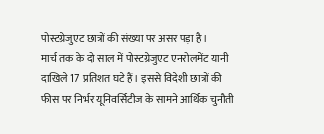पोस्टग्रेजुएट छात्रों की संख्या पर असर पड़ा है।
मार्च तक के दो साल में पोस्टग्रेजुएट एनरोलमेंट यानी दाखिले 17 प्रतिशत घटे हैं। इससे विदेशी छात्रों की फीस पर निर्भर यूनिवर्सिटीज के सामने आर्थिक चुनौती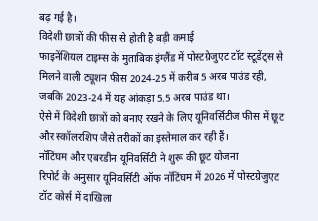बढ़ गई है।
विदेशी छात्रों की फीस से होती है बड़ी कमाई
फाइनेंशियल टाइम्स के मुताबिक इंग्लैंड में पोस्टग्रेजुएट टॉट स्टूडेंट्स से मिलने वाली ट्यूशन फीस 2024-25 में करीब 5 अरब पाउंड रही, जबकि 2023-24 में यह आंकड़ा 5.5 अरब पाउंड था।
ऐसे में विदेशी छात्रों को बनाए रखने के लिए यूनिवर्सिटीज फीस में छूट और स्कॉलरशिप जैसे तरीकों का इस्तेमाल कर रही हैं।
नॉटिंघम और एबरडीन यूनिवर्सिटी ने शुरू की छूट योजना
रिपोर्ट के अनुसार यूनिवर्सिटी ऑफ नॉटिंघम में 2026 में पोस्टग्रेजुएट टॉट कोर्स में दाखिला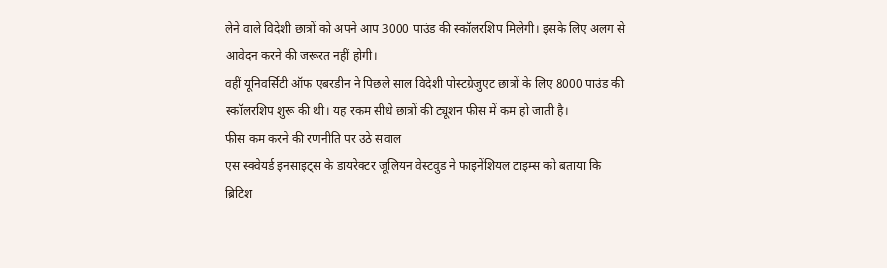लेने वाले विदेशी छात्रों को अपने आप 3000 पाउंड की स्कॉलरशिप मिलेगी। इसके लिए अलग से आवेदन करने की जरूरत नहीं होगी।
वहीं यूनिवर्सिटी ऑफ एबरडीन ने पिछले साल विदेशी पोस्टग्रेजुएट छात्रों के लिए 8000 पाउंड की स्कॉलरशिप शुरू की थी। यह रकम सीधे छात्रों की ट्यूशन फीस में कम हो जाती है।
फीस कम करने की रणनीति पर उठे सवाल
एस स्क्वेयर्ड इनसाइट्स के डायरेक्टर जूलियन वेस्टवुड ने फाइनेंशियल टाइम्स को बताया कि ब्रिटिश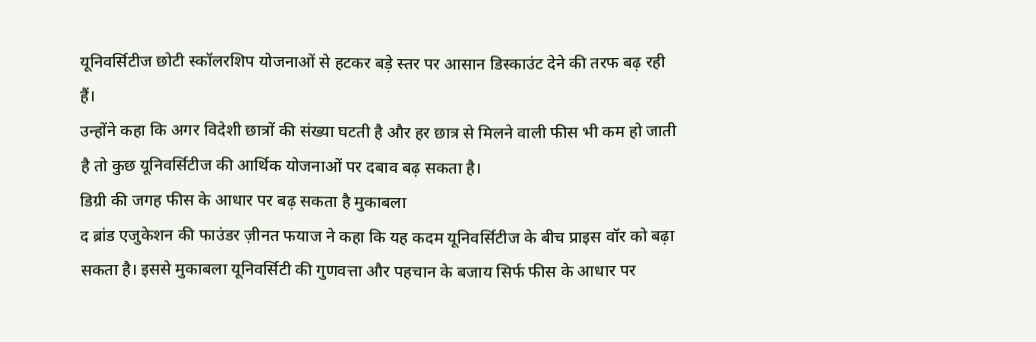यूनिवर्सिटीज छोटी स्कॉलरशिप योजनाओं से हटकर बड़े स्तर पर आसान डिस्काउंट देने की तरफ बढ़ रही हैं।
उन्होंने कहा कि अगर विदेशी छात्रों की संख्या घटती है और हर छात्र से मिलने वाली फीस भी कम हो जाती है तो कुछ यूनिवर्सिटीज की आर्थिक योजनाओं पर दबाव बढ़ सकता है।
डिग्री की जगह फीस के आधार पर बढ़ सकता है मुकाबला
द ब्रांड एजुकेशन की फाउंडर ज़ीनत फयाज ने कहा कि यह कदम यूनिवर्सिटीज के बीच प्राइस वॉर को बढ़ा सकता है। इससे मुकाबला यूनिवर्सिटी की गुणवत्ता और पहचान के बजाय सिर्फ फीस के आधार पर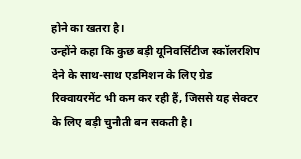होने का खतरा है।
उन्होंने कहा कि कुछ बड़ी यूनिवर्सिटीज स्कॉलरशिप देने के साथ-साथ एडमिशन के लिए ग्रेड रिक्वायरमेंट भी कम कर रही हैं, जिससे यह सेक्टर के लिए बड़ी चुनौती बन सकती है।